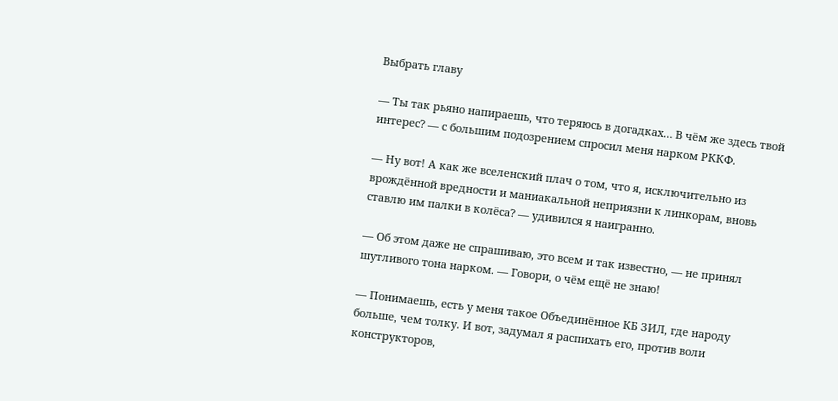Выбрать главу

— Ты так рьяно напираешь, что теряюсь в догадках… В чём же здесь твой интерес? — с большим подозрением спросил меня нарком РККФ.

— Ну вот! А как же вселенский плач о том, что я, исключительно из врождённой вредности и маниакальной неприязни к линкорам, вновь ставлю им палки в колёса? — удивился я наигранно.

— Об этом даже не спрашиваю, это всем и так известно, — не принял шутливого тона нарком. — Говори, о чём ещё не знаю!

— Понимаешь, есть у меня такое Объединённое КБ ЗИЛ, где народу больше, чем толку. И вот, задумал я распихать его, против воли конструкторов,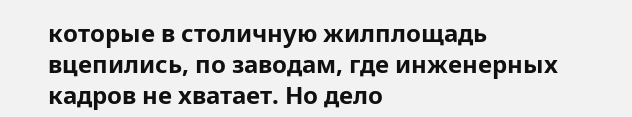которые в столичную жилплощадь вцепились, по заводам, где инженерных кадров не хватает. Но дело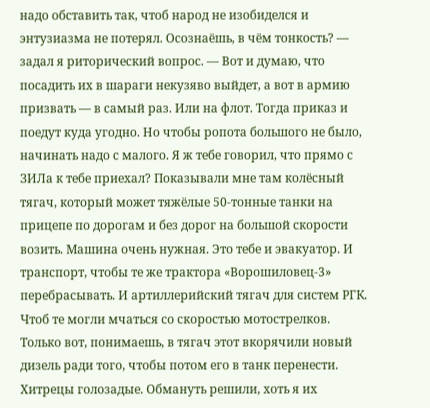надо обставить так, чтоб народ не изобиделся и энтузиазма не потерял. Осознаёшь, в чём тонкость? — задал я риторический вопрос. — Вот и думаю, что посадить их в шараги некузяво выйдет, а вот в армию призвать — в самый раз. Или на флот. Тогда приказ и поедут куда угодно. Но чтобы ропота большого не было, начинать надо с малого. Я ж тебе говорил, что прямо с ЗИЛа к тебе приехал? Показывали мне там колёсный тягач, который может тяжёлые 50-тонные танки на прицепе по дорогам и без дорог на большой скорости возить. Машина очень нужная. Это тебе и эвакуатор. И транспорт, чтобы те же трактора «Ворошиловец-3» перебрасывать. И артиллерийский тягач для систем РГК. Чтоб те могли мчаться со скоростью мотострелков. Только вот, понимаешь, в тягач этот вкорячили новый дизель ради того, чтобы потом его в танк перенести. Хитрецы голозадые. Обмануть решили, хоть я их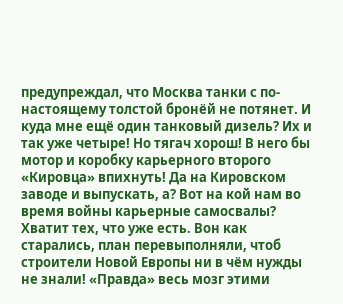предупреждал, что Москва танки с по-настоящему толстой бронёй не потянет. И куда мне ещё один танковый дизель? Их и так уже четыре! Но тягач хорош! В него бы мотор и коробку карьерного второго «Кировца» впихнуть! Да на Кировском заводе и выпускать, а? Вот на кой нам во время войны карьерные самосвалы? Хватит тех, что уже есть. Вон как старались, план перевыполняли, чтоб строители Новой Европы ни в чём нужды не знали! «Правда» весь мозг этими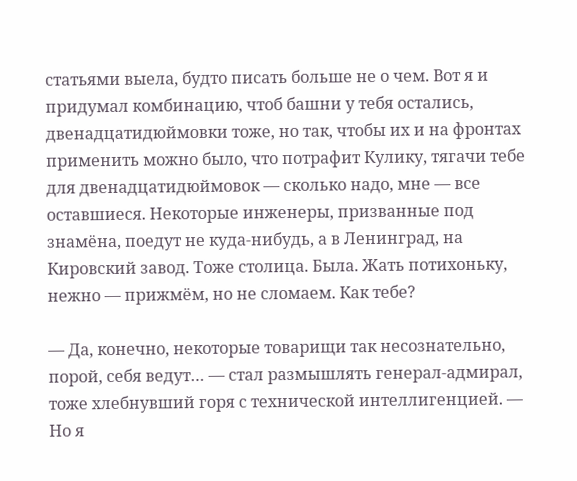статьями выела, будто писать больше не о чем. Вот я и придумал комбинацию, чтоб башни у тебя остались, двенадцатидюймовки тоже, но так, чтобы их и на фронтах применить можно было, что потрафит Кулику, тягачи тебе для двенадцатидюймовок — сколько надо, мне — все оставшиеся. Некоторые инженеры, призванные под знамёна, поедут не куда-нибудь, а в Ленинград, на Кировский завод. Тоже столица. Была. Жать потихоньку, нежно — прижмём, но не сломаем. Как тебе?

— Да, конечно, некоторые товарищи так несознательно, порой, себя ведут… — стал размышлять генерал-адмирал, тоже хлебнувший горя с технической интеллигенцией. — Но я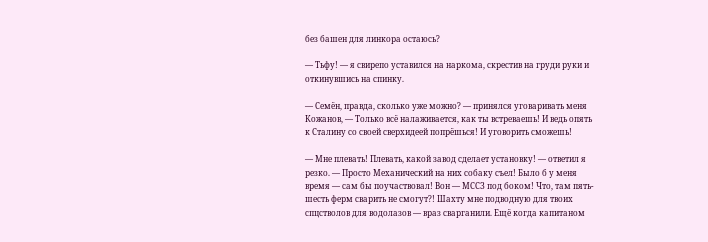без башен для линкора остаюсь?

— Тьфу! — я свирепо уставился на наркома, скрестив на груди руки и откинувшись на спинку.

— Семён, правда, сколько уже можно? — принялся уговаривать меня Кожанов, — Только всё налаживается, как ты встреваешь! И ведь опять к Сталину со своей сверхидеей попрёшься! И уговорить сможешь!

— Мне плевать! Плевать, какой завод сделает установку! — ответил я резко. — Просто Механический на них собаку съел! Было б у меня время — сам бы поучаствовал! Вон — МССЗ под боком! Что, там пять-шесть ферм сварить не смогут?! Шахту мне подводную для твоих спцстволов для водолазов — враз сварганили. Ещё когда капитаном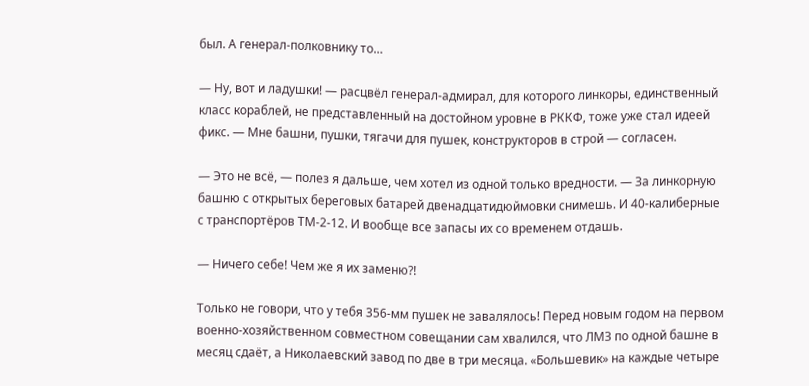был. А генерал-полковнику то…

— Ну, вот и ладушки! — расцвёл генерал-адмирал, для которого линкоры, единственный класс кораблей, не представленный на достойном уровне в РККФ, тоже уже стал идеей фикс. — Мне башни, пушки, тягачи для пушек, конструкторов в строй — согласен.

— Это не всё, — полез я дальше, чем хотел из одной только вредности. — За линкорную башню с открытых береговых батарей двенадцатидюймовки снимешь. И 40-калиберные с транспортёров ТМ-2-12. И вообще все запасы их со временем отдашь.

— Ничего себе! Чем же я их заменю?!

Только не говори, что у тебя 356-мм пушек не завалялось! Перед новым годом на первом военно-хозяйственном совместном совещании сам хвалился, что ЛМЗ по одной башне в месяц сдаёт, а Николаевский завод по две в три месяца. «Большевик» на каждые четыре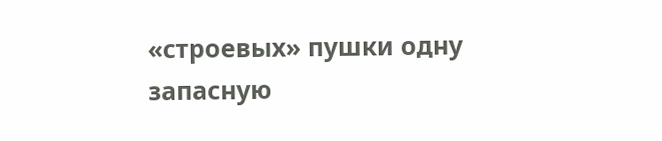«строевых» пушки одну запасную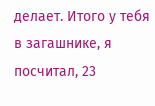делает. Итого у тебя в загашнике, я посчитал, 23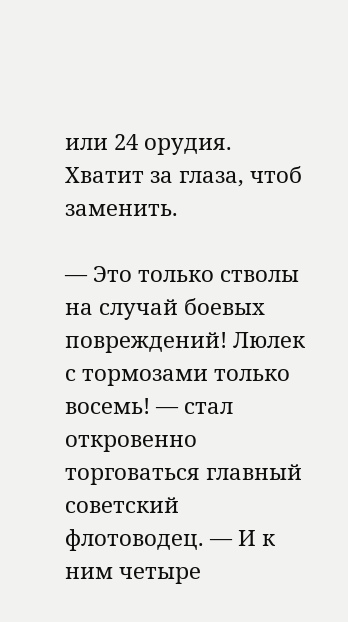или 24 орудия. Хватит за глаза, чтоб заменить.

— Это только стволы на случай боевых повреждений! Люлек с тормозами только восемь! — стал откровенно торговаться главный советский флотоводец. — И к ним четыре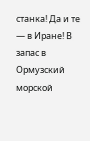станка! Да и те — в Иране! В запас в Ормузский морской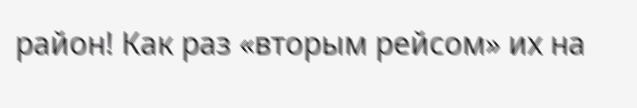район! Как раз «вторым рейсом» их на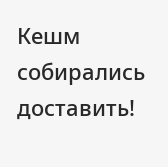Кешм собирались доставить!